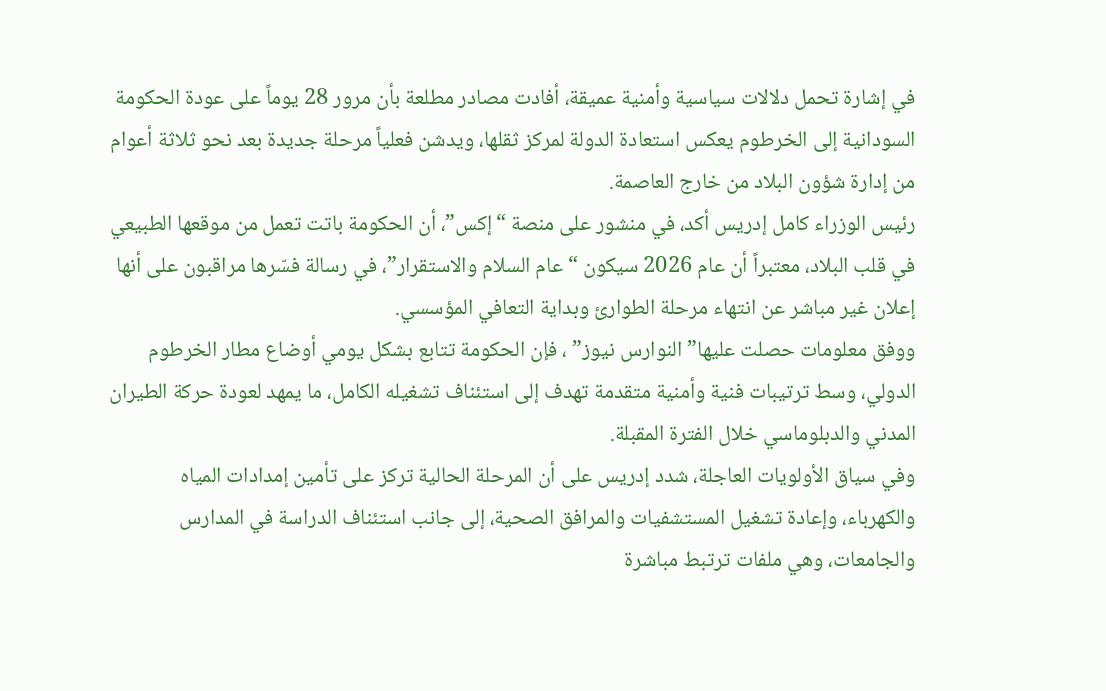في إشارة تحمل دلالات سياسية وأمنية عميقة، أفادت مصادر مطلعة بأن مرور 28 يوماً على عودة الحكومة السودانية إلى الخرطوم يعكس استعادة الدولة لمركز ثقلها، ويدشن فعلياً مرحلة جديدة بعد نحو ثلاثة أعوام من إدارة شؤون البلاد من خارج العاصمة.
رئيس الوزراء كامل إدريس أكد، في منشور على منصة “إكس”، أن الحكومة باتت تعمل من موقعها الطبيعي في قلب البلاد، معتبراً أن عام 2026 سيكون “عام السلام والاستقرار”، في رسالة فسّرها مراقبون على أنها إعلان غير مباشر عن انتهاء مرحلة الطوارئ وبداية التعافي المؤسسي.
ووفق معلومات حصلت عليها” النوارس نيوز” ، فإن الحكومة تتابع بشكل يومي أوضاع مطار الخرطوم الدولي، وسط ترتيبات فنية وأمنية متقدمة تهدف إلى استئناف تشغيله الكامل، ما يمهد لعودة حركة الطيران المدني والدبلوماسي خلال الفترة المقبلة.
وفي سياق الأولويات العاجلة، شدد إدريس على أن المرحلة الحالية تركز على تأمين إمدادات المياه والكهرباء، وإعادة تشغيل المستشفيات والمرافق الصحية، إلى جانب استئناف الدراسة في المدارس والجامعات، وهي ملفات ترتبط مباشرة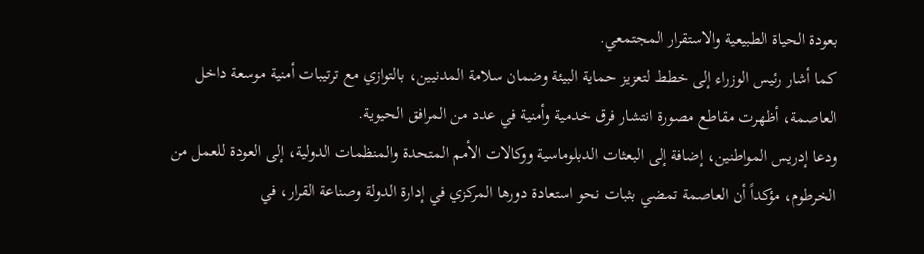بعودة الحياة الطبيعية والاستقرار المجتمعي.
كما أشار رئيس الوزراء إلى خطط لتعزيز حماية البيئة وضمان سلامة المدنيين، بالتوازي مع ترتيبات أمنية موسعة داخل العاصمة، أظهرت مقاطع مصورة انتشار فرق خدمية وأمنية في عدد من المرافق الحيوية.
ودعا إدريس المواطنين، إضافة إلى البعثات الدبلوماسية ووكالات الأمم المتحدة والمنظمات الدولية، إلى العودة للعمل من الخرطوم، مؤكداً أن العاصمة تمضي بثبات نحو استعادة دورها المركزي في إدارة الدولة وصناعة القرار، في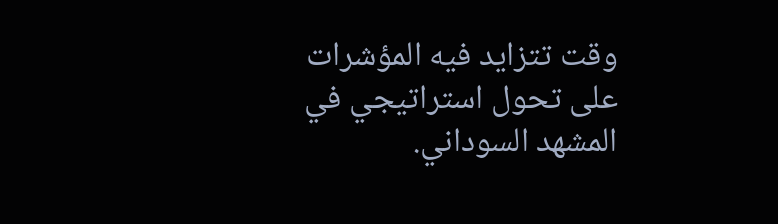وقت تتزايد فيه المؤشرات على تحول استراتيجي في المشهد السوداني.